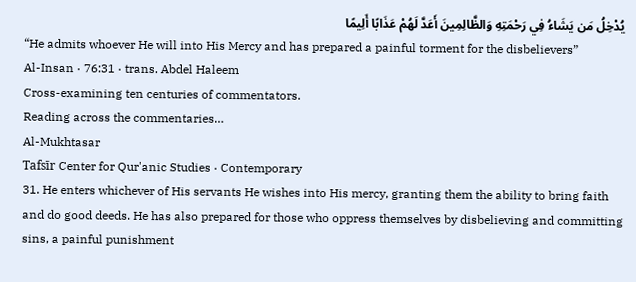يُدْخِلُ مَن يَشَاءُ فِي رَحْمَتِهِ وَالظَّالِمِينَ أَعَدَّ لَهُمْ عَذَابًا أَلِيمًا
“He admits whoever He will into His Mercy and has prepared a painful torment for the disbelievers”
Al-Insan · 76:31 · trans. Abdel Haleem
Cross-examining ten centuries of commentators.
Reading across the commentaries…
Al-Mukhtasar
Tafsīr Center for Qur'anic Studies · Contemporary
31. He enters whichever of His servants He wishes into His mercy, granting them the ability to bring faith and do good deeds. He has also prepared for those who oppress themselves by disbelieving and committing sins, a painful punishment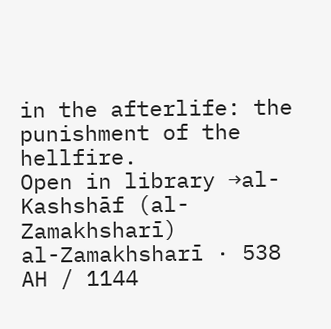in the afterlife: the punishment of the hellfire.
Open in library →al-Kashshāf (al-Zamakhsharī)
al-Zamakhsharī · 538 AH / 1144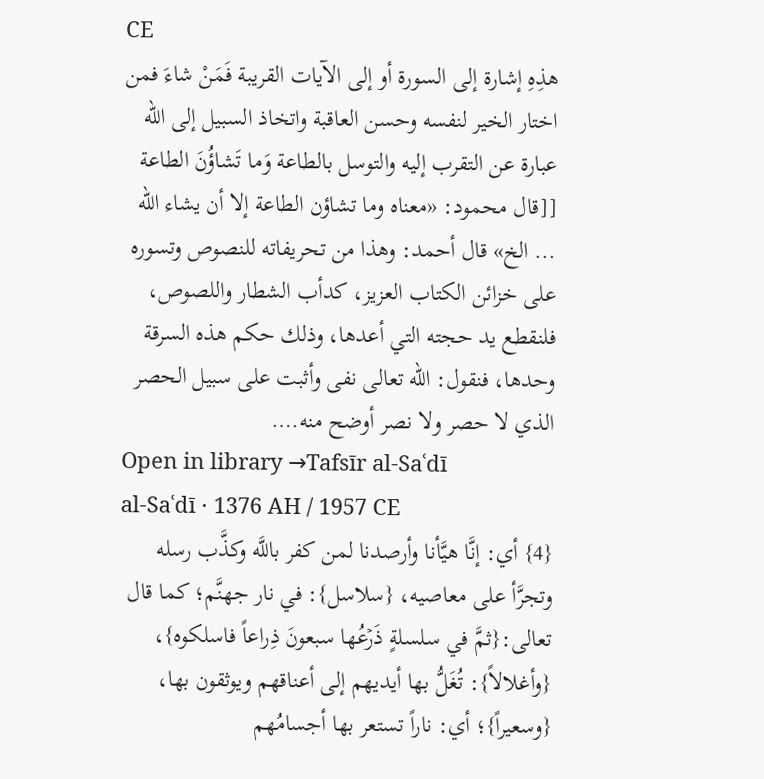CE
هذِهِ إشارة إلى السورة أو إلى الآيات القريبة فَمَنْ شاءَ فمن اختار الخير لنفسه وحسن العاقبة واتخاذ السبيل إلى الله عبارة عن التقرب إليه والتوسل بالطاعة وَما تَشاؤُنَ الطاعة [[قال محمود: «معناه وما تشاؤن الطاعة إلا أن يشاء الله ... الخ» قال أحمد: وهذا من تحريفاته للنصوص وتسوره على خزائن الكتاب العزيز، كدأب الشطار واللصوص، فلنقطع يد حجته التي أعدها، وذلك حكم هذه السرقة وحدها، فنقول: الله تعالى نفى وأثبت على سبيل الحصر الذي لا حصر ولا نصر أوضح منه.…
Open in library →Tafsīr al-Saʿdī
al-Saʿdī · 1376 AH / 1957 CE
{4} أي: إنَّا هيَّأنا وأرصدنا لمن كفر باللَّه وكذَّب رسله وتجرَّأ على معاصيه، {سلاسل}: في نار جهنَّم؛ كما قال تعالى:{ثمَّ في سلسلةٍ ذَرۡعُها سبعونَ ذِراعاً فاسلكوه}، {وأغلالاً}: تُغَلُّ بها أيديهم إلى أعناقهم ويوثقون بها، {وسعيراً}؛ أي: ناراً تستعر بها أجسامُهم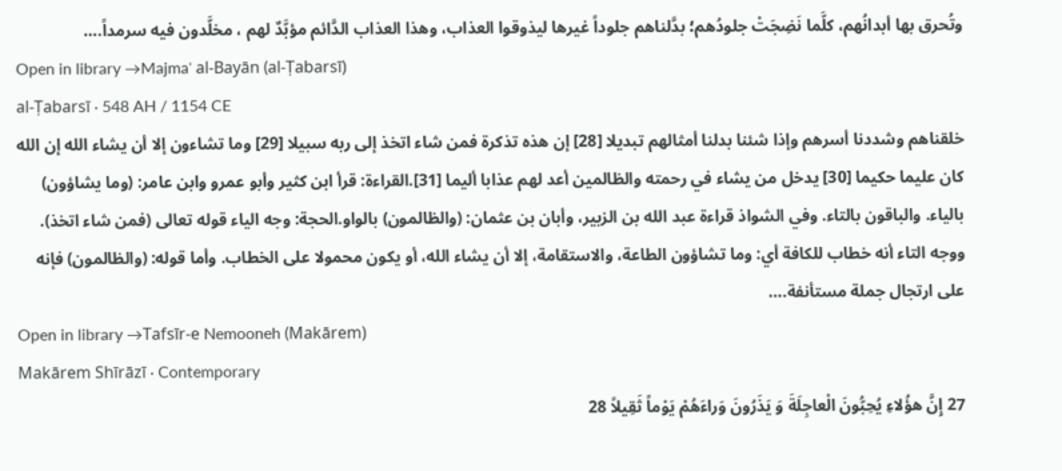وتُحرق بها أبدانُهم، كلَّما نَضِجَتْ جلودُهم؛ بدَّلناهم جلوداً غيرها ليذوقوا العذاب، وهذا العذاب الدَّائم مؤبَّدٌ لهم ، مخلَّدون فيه سرمداً.…
Open in library →Majmaʿ al-Bayān (al-Ṭabarsī)
al-Ṭabarsī · 548 AH / 1154 CE
خلقناهم وشددنا أسرهم وإذا شئنا بدلنا أمثالهم تبديلا [28] إن هذه تذكرة فمن شاء اتخذ إلى ربه سبيلا [29] وما تشاءون إلا أن يشاء الله إن الله كان عليما حكيما [30] يدخل من يشاء في رحمته والظالمين أعد لهم عذابا أليما [31].القراءة: قرأ ابن كثير وأبو عمرو وابن عامر: (وما يشاؤون) بالياء. والباقون بالتاء. وفي الشواذ قراءة عبد الله بن الزبير، وأبان بن عثمان: (والظالمون) بالواو.الحجة: وجه الياء قوله تعالى (فمن شاء اتخذ). ووجه التاء أنه خطاب للكافة أي: وما تشاؤون الطاعة، والاستقامة، إلا أن يشاء الله، أو يكون محمولا على الخطاب. وأما قوله: (والظالمون) فإنه على ارتجال جملة مستأنفة.…
Open in library →Tafsīr-e Nemooneh (Makārem)
Makārem Shīrāzī · Contemporary
27 إِنَّ هؤُلاءِ یُحِبُّونَ الْعاجِلَةَ وَ یَذَرُونَ وَراءَهُمْ یَوْماً ثَقِیلاً 28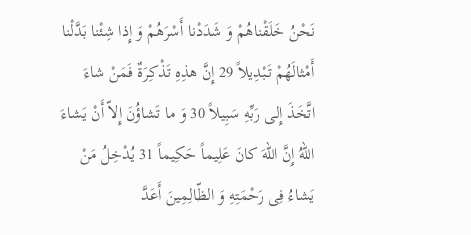نَحْنُ خَلَقْناهُمْ وَ شَدَدْنا أَسْرَهُمْ وَ إِذا شِئْنا بَدَّلْنا أَمْثالَهُمْ تَبْدِیلاً 29 إِنَّ هذِهِ تَذْکِرَةٌ فَمَنْ شاءَ اتَّخَذَ إِلى رَبِّهِ سَبِیلاً 30 وَ ما تَشاؤُنَ إِلاّ أَنْ یَشاءَ اللّهُ إِنَّ اللّهَ کانَ عَلِیماً حَکِیماً 31 یُدْخِلُ مَنْ یَشاءُ فِی رَحْمَتِهِ وَ الظّالِمِینَ أَعَدَّ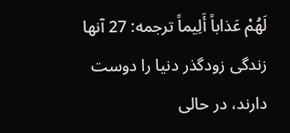لَهُمْ عَذاباً أَلِیماً ترجمه: 27 آنها زندگى زودگذر دنیا را دوست دارند، در حالى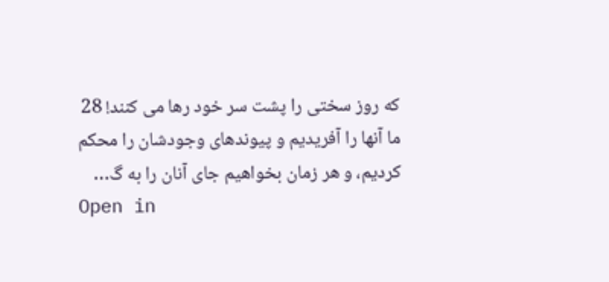که روز سختى را پشت سر خود رها مى کنند! 28 ما آنها را آفریدیم و پیوندهاى وجودشان را محکم کردیم، و هر زمان بخواهیم جاى آنان را به گ…
Open in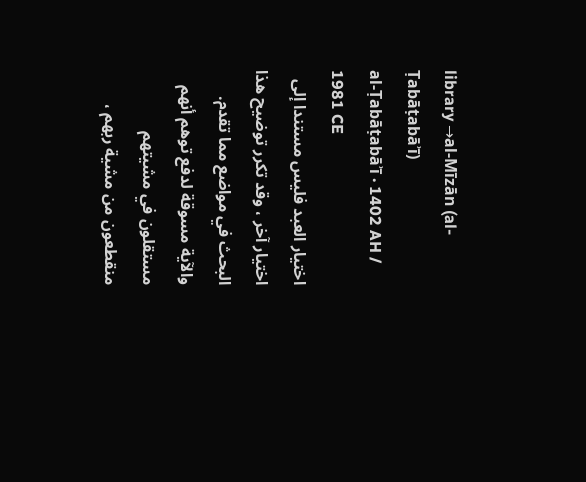library →al-Mīzān (al-Ṭabāṭabāʾī)
al-Ṭabāṭabāʾī · 1402 AH / 1981 CE
اختيار العبد فليس مستندا إلى اختيار آخر ، وقد تكرر توضيح هذا البحث في مواضع مما تقدم. والآية مسوقة لدفع توهم أنهم مستقلون في مشيتهم منقطعون من مشية ربهم ،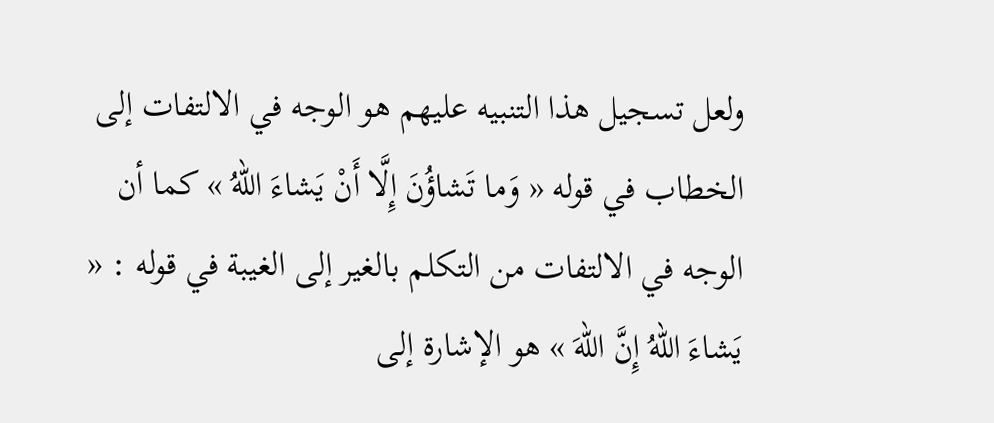ولعل تسجيل هذا التنبيه عليهم هو الوجه في الالتفات إلى الخطاب في قوله « وَما تَشاؤُنَ إِلَّا أَنْ يَشاءَ اللهُ » كما أن الوجه في الالتفات من التكلم بالغير إلى الغيبة في قوله : « يَشاءَ اللهُ إِنَّ اللهَ » هو الإشارة إلى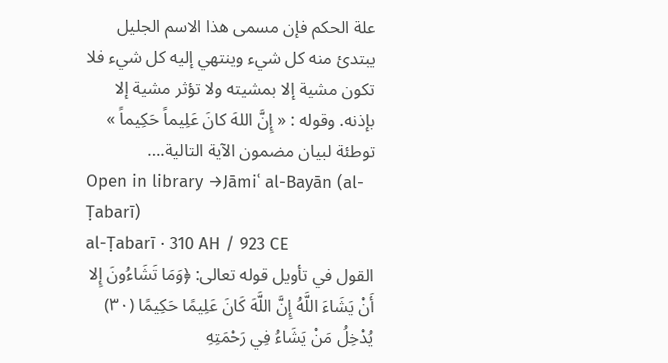علة الحكم فإن مسمى هذا الاسم الجليل يبتدئ منه كل شيء وينتهي إليه كل شيء فلا تكون مشية إلا بمشيته ولا تؤثر مشية إلا بإذنه. وقوله : « إِنَّ اللهَ كانَ عَلِيماً حَكِيماً » توطئة لبيان مضمون الآية التالية.…
Open in library →Jāmiʿ al-Bayān (al-Ṭabarī)
al-Ṭabarī · 310 AH / 923 CE
القول في تأويل قوله تعالى: ﴿وَمَا تَشَاءُونَ إِلا أَنْ يَشَاءَ اللَّهُ إِنَّ اللَّهَ كَانَ عَلِيمًا حَكِيمًا (٣٠) يُدْخِلُ مَنْ يَشَاءُ فِي رَحْمَتِهِ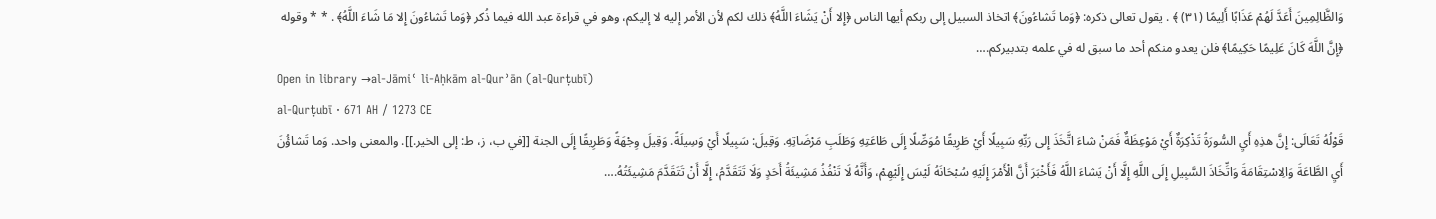وَالظَّالِمِينَ أَعَدَّ لَهُمْ عَذَابًا أَلِيمًا (٣١) ﴾ . يقول تعالى ذكره: ﴿وَما تَشاءُونَ﴾ اتخاذ السبيل إلى ربكم أيها الناس ﴿إِلا أَنْ يَشَاءَ اللَّهُ﴾ ذلك لكم لأن الأمر إليه لا إليكم، وهو في قراءة عبد الله فيما ذُكر ﴿وَما تَشاءُونَ إِلا مَا شَاءَ اللَّهُ﴾ . * * وقوله ﴿إِنَّ اللَّهَ كَانَ عَلِيمًا حَكِيمًا﴾ فلن يعدو منكم أحد ما سبق له في علمه بتدبيركم.…
Open in library →al-Jāmiʿ li-Aḥkām al-Qurʾān (al-Qurṭubī)
al-Qurṭubī · 671 AH / 1273 CE
قَوْلُهُ تَعَالَى: إِنَّ هذِهِ أَيِ السُّورَةُ تَذْكِرَةٌ أَيْ مَوْعِظَةٌ فَمَنْ شاءَ اتَّخَذَ إِلى رَبِّهِ سَبِيلًا أَيْ طَرِيقًا مُوَصِّلًا إِلَى طَاعَتِهِ وَطَلَبِ مَرْضَاتِهِ. وَقِيلَ: سَبِيلًا أَيْ وَسِيلَةً. وَقِيلَ وِجْهَةً وَطَرِيقًا إِلَى الجنة [[في ب، ز، ط: إلى الخير.]]. والمعنى واحد. وَما تَشاؤُنَ أَيِ الطَّاعَةَ وَالِاسْتِقَامَةَ وَاتِّخَاذَ السَّبِيلِ إِلَى اللَّهِ إِلَّا أَنْ يَشاءَ اللَّهُ فَأَخْبَرَ أَنَّ الْأَمْرَ إِلَيْهِ سُبْحَانَهُ لَيْسَ إِلَيْهِمْ، وَأَنَّهُ لَا تَنْفُذُ مَشِيئَةُ أَحَدٍ وَلَا تَتَقَدَّمُ، إِلَّا أَنْ تَتَقَدَّمَ مَشِيئَتُهُ.…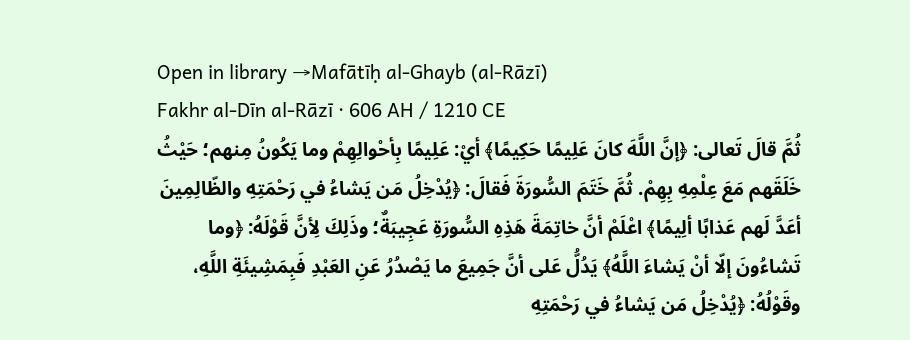Open in library →Mafātīḥ al-Ghayb (al-Rāzī)
Fakhr al-Dīn al-Rāzī · 606 AH / 1210 CE
ثُمَّ قالَ تَعالى: ﴿إنَّ اللَّهَ كانَ عَلِيمًا حَكِيمًا﴾ أيْ: عَلِيمًا بِأحْوالِهِمْ وما يَكُونُ مِنهم؛ حَيْثُ خَلَقَهم مَعَ عِلْمِهِ بِهِمْ. ثُمَّ خَتَمَ السُّورَةَ فَقالَ: ﴿يُدْخِلُ مَن يَشاءُ في رَحْمَتِهِ والظّالِمِينَ أعَدَّ لَهم عَذابًا ألِيمًا﴾ اعْلَمْ أنَّ خاتِمَةَ هَذِهِ السُّورَةِ عَجِيبَةٌ؛ وذَلِكَ لِأنَّ قَوْلَهُ: ﴿وما تَشاءُونَ إلّا أنْ يَشاءَ اللَّهُ﴾ يَدُلُّ عَلى أنَّ جَمِيعَ ما يَصْدُرُ عَنِ العَبْدِ فَبِمَشِيئَةِ اللَّهِ، وقَوْلُهُ: ﴿يُدْخِلُ مَن يَشاءُ في رَحْمَتِهِ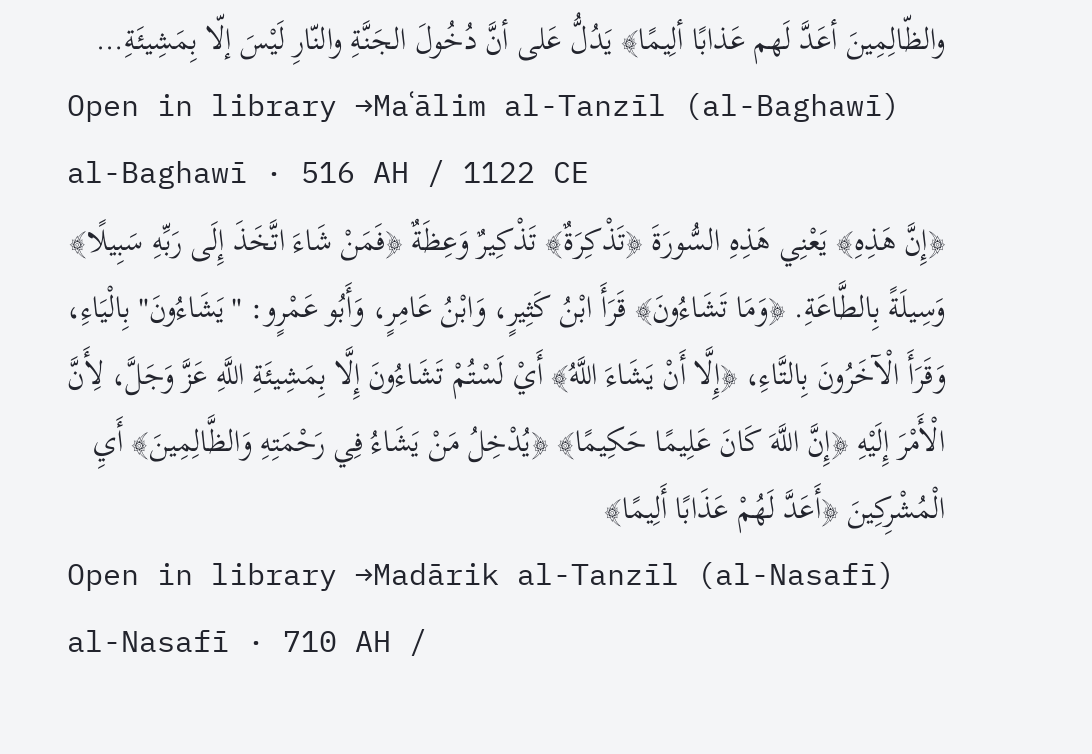والظّالِمِينَ أعَدَّ لَهم عَذابًا ألِيمًا﴾ يَدُلُّ عَلى أنَّ دُخُولَ الجَنَّةِ والنّارِ لَيْسَ إلّا بِمَشِيئَةِ…
Open in library →Maʿālim al-Tanzīl (al-Baghawī)
al-Baghawī · 516 AH / 1122 CE
﴿إِنَّ هَذِهِ﴾ يَعْنِي هَذِهِ السُّورَةَ ﴿تَذْكِرَةٌ﴾ تَذْكِيرٌ وَعِظَةٌ ﴿فَمَنْ شَاءَ اتَّخَذَ إِلَى رَبِّهِ سَبِيلًا﴾ وَسِيلَةً بِالطَّاعَةِ. ﴿وَمَا تَشَاءُونَ﴾ قَرَأَ ابْنُ كَثِيرٍ، وَابْنُ عَامِرٍ، وَأَبُو عَمْرٍو: "يَشَاءُونَ" بِالْيَاءِ، وَقَرَأَ الْآخَرُونَ بِالتَّاءِ، ﴿إِلَّا أَنْ يَشَاءَ اللَّهُ﴾ أَيْ لَسْتُمْ تَشَاءُونَ إِلَّا بِمَشِيئَةِ اللَّهِ عَزَّ وَجَلَّ، لِأَنَّ الْأَمْرَ إِلَيْهِ ﴿إِنَّ اللَّهَ كَانَ عَلِيمًا حَكِيمًا﴾ ﴿يُدْخِلُ مَنْ يَشَاءُ فِي رَحْمَتِهِ وَالظَّالِمِينَ﴾ أَيِ الْمُشْرِكِينَ ﴿أَعَدَّ لَهُمْ عَذَابًا أَلِيمًا﴾
Open in library →Madārik al-Tanzīl (al-Nasafī)
al-Nasafī · 710 AH /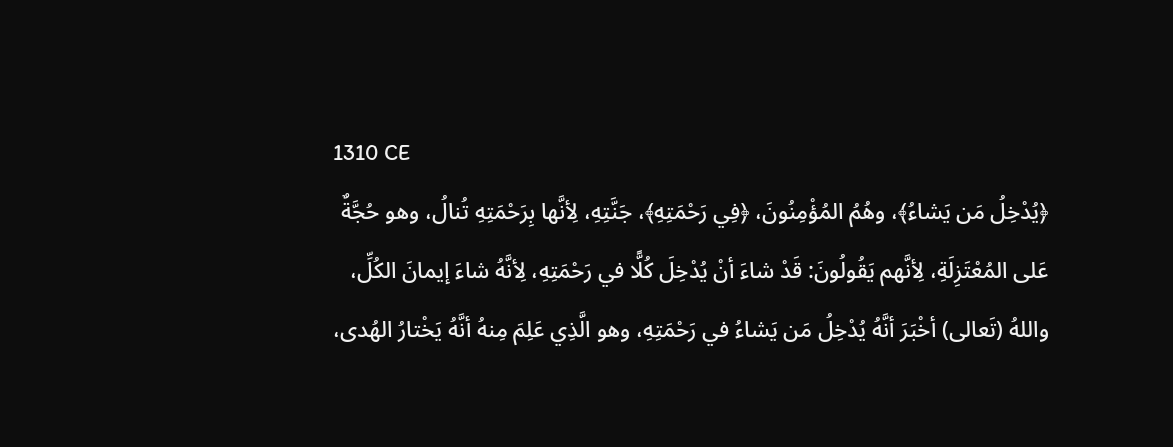1310 CE
﴿يُدْخِلُ مَن يَشاءُ﴾، وهُمُ المُؤْمِنُونَ، ﴿فِي رَحْمَتِهِ﴾، جَنَّتِهِ، لِأنَّها بِرَحْمَتِهِ تُنالُ، وهو حُجَّةٌ عَلى المُعْتَزِلَةِ، لِأنَّهم يَقُولُونَ: قَدْ شاءَ أنْ يُدْخِلَ كُلًّا في رَحْمَتِهِ، لِأنَّهُ شاءَ إيمانَ الكُلِّ، واللهُ (تَعالى) أخْبَرَ أنَّهُ يُدْخِلُ مَن يَشاءُ في رَحْمَتِهِ، وهو الَّذِي عَلِمَ مِنهُ أنَّهُ يَخْتارُ الهُدى،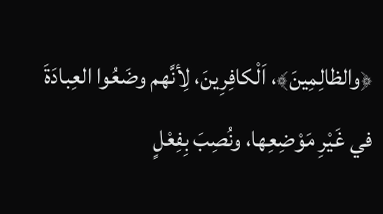﴿والظالِمِينَ﴾، اَلْكافِرِينَ، لِأنَّهم وضَعُوا العِبادَةَ في غَيْرِ مَوْضِعِها، ونُصِبَ بِفِعْلٍ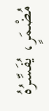مُضْمَرٍ، يُفَسِّرُهُ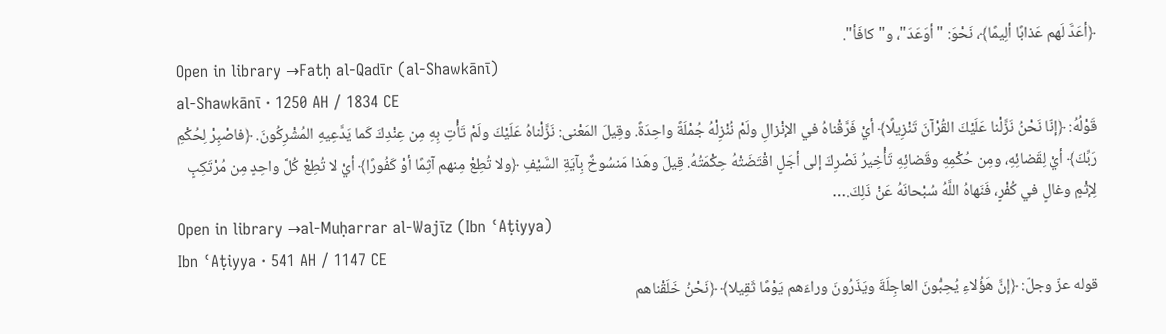﴿أعَدَّ لَهم عَذابًا ألِيمًا﴾، نَحْوَ: "أوَعَدَ"، و"كافَأ".
Open in library →Fatḥ al-Qadīr (al-Shawkānī)
al-Shawkānī · 1250 AH / 1834 CE
قَوْلُهُ: ﴿إنّا نَحْنُ نَزَّلْنا عَلَيْكَ القُرْآنَ تَنْزِيلًا﴾ أيْ فَرَّقْناهُ في الإنْزالِ ولَمْ نُنْزِلْهُ جُمْلَةً واحِدَةً. وقِيلَ المَعْنى: نَزَّلْناهُ عَلَيْكَ ولَمْ تَأْتِ بِهِ مِن عِنْدِكَ كَما يَدَّعِيهِ المُشْرِكُونَ. ﴿فاصْبِرْ لِحُكْمِ رَبِّكَ﴾ أيْ لِقَضائِهِ، ومِن حُكْمِهِ وقَضائِهِ تَأْخِيرُ نَصْرِكَ إلى أجَلٍ اقْتَضَتْهُ حِكْمَتُهُ. قِيلَ وهَذا مَنسُوخٌ بِآيَةِ السَّيْفِ ﴿ولا تُطِعْ مِنهم آثِمًا أوْ كَفُورًا﴾ أيْ لا تُطِعْ كُلَّ واحِدٍ مِن مُرْتَكِبٍ لِإثْمٍ وغالٍ في كُفْرٍ، فَنَهاهُ اللَّهُ سُبْحانَهُ عَنْ ذَلِكَ.…
Open in library →al-Muḥarrar al-Wajīz (Ibn ʿAṭiyya)
Ibn ʿAṭiyya · 541 AH / 1147 CE
قوله عزّ وجلّ: ﴿إنَّ هَؤُلاءِ يُحِبُّونَ العاجِلَةَ ويَذَرُونَ وراءَهم يَوْمًا ثَقِيلا﴾ ﴿نَحْنُ خَلَقْناهم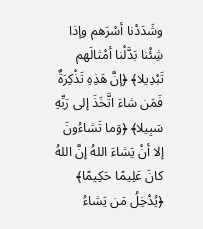وشَدَدْنا أسْرَهم وإذا شِئْنا بَدَّلْنا أمْثالَهم تَبْدِيلا﴾ ﴿إنَّ هَذِهِ تَذْكِرَةٌ فَمَن شاءَ اتَّخَذَ إلى رَبِّهِ سَبِيلا﴾ ﴿وَما تَشاءُونَ إلا أنْ يَشاءَ اللهُ إنَّ اللهُ كانَ عَلِيمًا حَكِيمًا﴾ ﴿يُدْخِلُ مَن يَشاءُ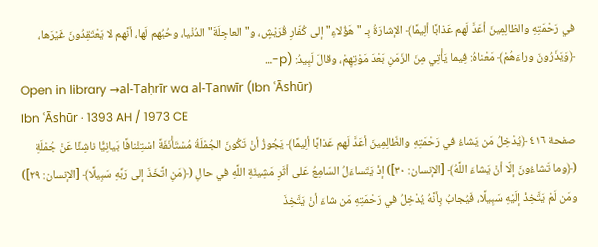في رَحْمَتِهِ والظالِمِينَ أعَدَّ لَهم عَذابًا ألِيمًا﴾ الإشارَةُ بِـ "هَؤُلاءِ" إلى كُفّارِ قُرَيْشٍ، و"العاجِلَةَ" الدُنْيا، وحُبُهم لَها، أنَّهم لا يَعْتَقِدُونَ غَيْرَها، ﴿وَيَذَرُونَ وراءَهُمْ﴾ مَعْناهُ: فِيما يَأْتِي مِنَ الزَمَنِ بَعْدَ مَوْتِهِمْ، وقالَ لَبِيدُ: (p-…
Open in library →al-Taḥrīr wa al-Tanwīr (Ibn ʿĀshūr)
Ibn ʿĀshūr · 1393 AH / 1973 CE
صفحة ٤١٦ ﴿يُدْخِلُ مَن يَشاءُ في رَحْمَتِهِ والظّالِمِينَ أعَدَّ لَهم عَذابًا ألِيمًا﴾ يَجُوزُ أنْ تَكُونَ الجُمْلَةُ مُسْتَأْنَفَةً اسْتِئْنافًا بَيانِيًّا ناشِئًا عَنْ جُمْلَةِ (﴿وما تَشاءُونَ إلّا أنْ يَشاءَ اللَّهُ﴾ [الإنسان: ٣٠]) إذْ يَتَساءَلُ السّامِعُ عَلى أثَرِ مَشِيئَةِ اللَّهِ في حالِ (﴿مَنِ اتَّخَذَ إلى رَبِّهِ سَبِيلًا﴾ [الإنسان: ٢٩]) ومَن لَمْ يَتَّخِذْ إلَيْهِ سَبِيلًا، فَيُجابُ بِأنَّهُ يُدْخِلُ في رَحْمَتِهِ مَن شاءَ أنْ يَتَّخِذَ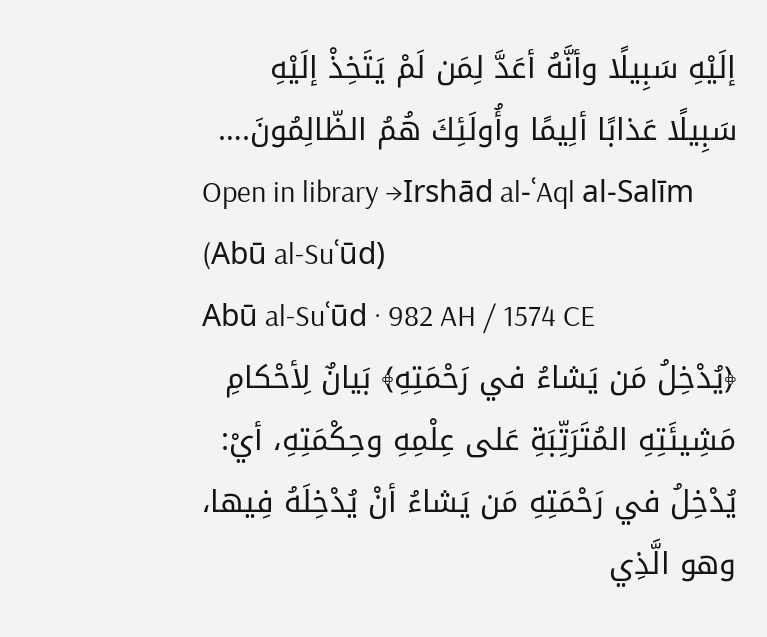إلَيْهِ سَبِيلًا وأنَّهُ أعَدَّ لِمَن لَمْ يَتَخِذْ إلَيْهِ سَبِيلًا عَذابًا ألِيمًا وأُولَئِكَ هُمُ الظّالِمُونَ.…
Open in library →Irshād al-ʿAql al-Salīm (Abū al-Suʿūd)
Abū al-Suʿūd · 982 AH / 1574 CE
﴿يُدْخِلُ مَن يَشاءُ في رَحْمَتِهِ﴾ بَيانٌ لِأحْكامِ مَشِيئَتِهِ المُتَرَتِّبَةِ عَلى عِلْمِهِ وحِكْمَتِهِ، أيْ: يُدْخِلُ في رَحْمَتِهِ مَن يَشاءُ أنْ يُدْخِلَهُ فِيها، وهو الَّذِي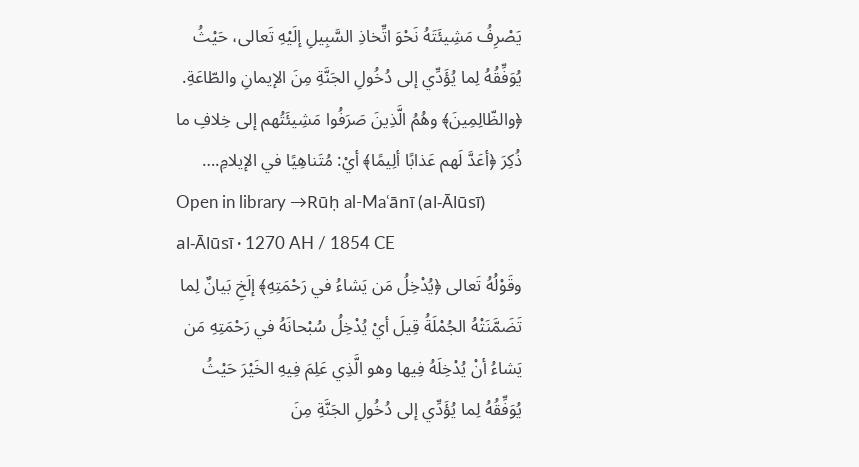يَصْرِفُ مَشِيئَتَهُ نَحْوَ اتِّخاذِ السَّبِيلِ إلَيْهِ تَعالى، حَيْثُ يُوَفِّقُهُ لِما يُؤَدِّي إلى دُخُولِ الجَنَّةِ مِنَ الإيمانِ والطّاعَةِ. ﴿والظّالِمِينَ﴾ وهُمُ الَّذِينَ صَرَفُوا مَشِيئَتُهم إلى خِلافِ ما ذُكِرَ ﴿أعَدَّ لَهم عَذابًا ألِيمًا﴾ أيْ: مُتَناهِيًا في الإيلامِ.…
Open in library →Rūḥ al-Maʿānī (al-Ālūsī)
al-Ālūsī · 1270 AH / 1854 CE
وقَوْلُهُ تَعالى ﴿يُدْخِلُ مَن يَشاءُ في رَحْمَتِهِ﴾ إلَخِ بَيانٌ لِما تَضَمَّنَتْهُ الجُمْلَةُ قِيلَ أيْ يُدْخِلُ سُبْحانَهُ في رَحْمَتِهِ مَن يَشاءُ أنْ يُدْخِلَهُ فِيها وهو الَّذِي عَلِمَ فِيهِ الخَيْرَ حَيْثُ يُوَفِّقُهُ لِما يُؤَدِّي إلى دُخُولِ الجَنَّةِ مِنَ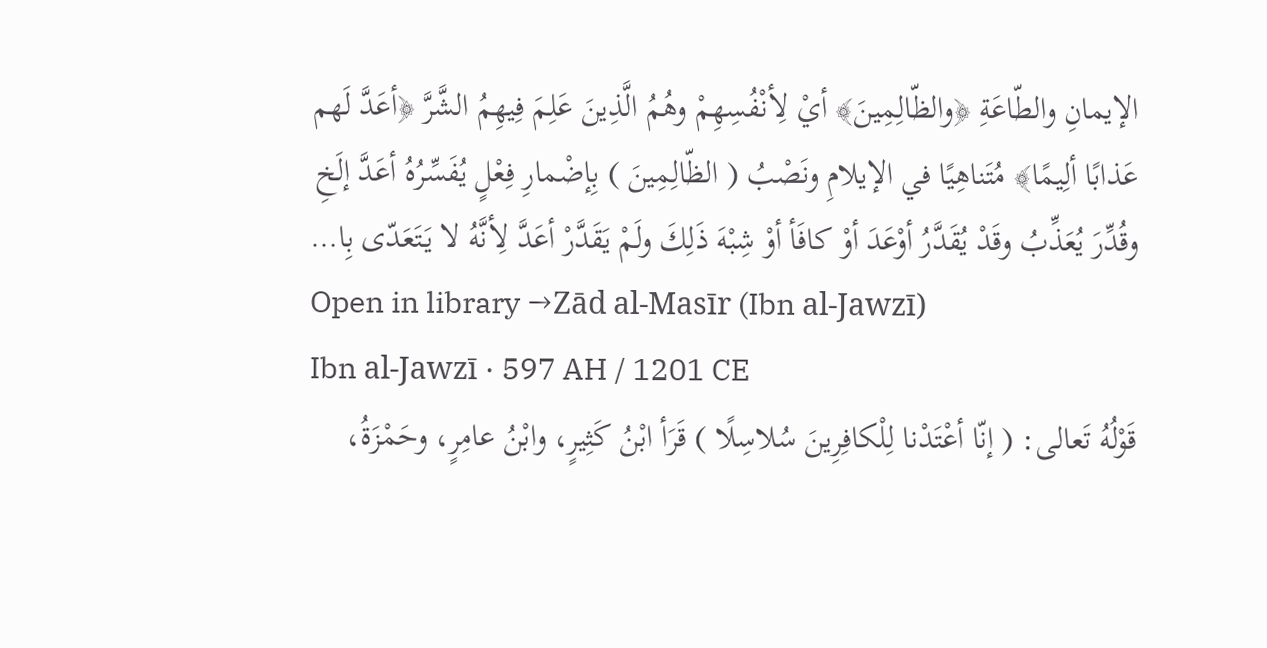الإيمانِ والطّاعَةِ ﴿والظّالِمِينَ﴾ أيْ لِأنْفُسِهِمْ وهُمُ الَّذِينَ عَلِمَ فِيهِمُ الشَّرَّ ﴿أعَدَّ لَهم عَذابًا ألِيمًا﴾ مُتَناهِيًا في الإيلامِ ونَصْبُ ( الظّالِمِينَ ) بِإضْمارِ فِعْلٍ يُفَسِّرُهُ أعَدَّ إلَخِ وقُدِّرَ يُعَذِّبُ وقَدْ يُقَدَّرُ أوْعَدَ أوْ كافَأ أوْ شِبْهَ ذَلِكَ ولَمْ يَقَدَّرْ أعَدَّ لِأنَّهُ لا يَتَعَدّى بِا…
Open in library →Zād al-Masīr (Ibn al-Jawzī)
Ibn al-Jawzī · 597 AH / 1201 CE
قَوْلُهُ تَعالى: ( إنّا أعْتَدْنا لِلْكافِرِينَ سُلاسِلًا ) قَرَأ ابْنُ كَثِيرٍ، وابْنُ عامِرٍ، وحَمْزَةُ،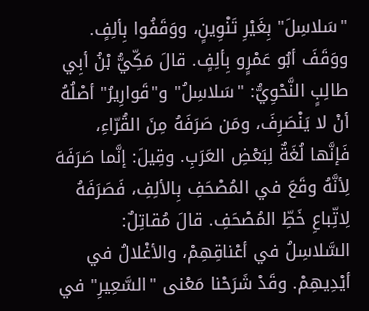"سَلاسِلَ" بِغَيْرِ تَنْوِينٍ، ووَقَفُوا بِألِفٍ. ووَقَفَ أبُو عَمْرٍو بِألِفٍ. قالَ مَكِّيُّ بْنُ أبِي طالِبٍ النَّحْوِيُّ: "سَلاسِلُ" و"قَوارِيرُ" أصْلُهُ أنْ لا يَنْصَرِفَ، ومَن صَرَفَهُ مِنَ القُرّاءِ، فَإنَّها لُغَةٌ لِبَعْضِ العَرَبِ. وقِيلَ: إنَّما صَرَفَهَ لِأنَّهُ وقَعَ في المُصْحَفِ بِالألِفِ، فَصَرَفَهُ لِاتِّباعِ خَطِّ المُصْحَفِ. قالَ مُقاتِلٌ: السَّلاسِلُ في أعْناقِهِمْ، والأغْلالُ في أيْدِيهِمْ. وقَدْ شَرَحْنا مَعْنى "السَّعِيرِ" في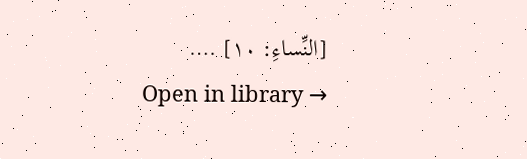[النِّساءِ: ١٠] .…
Open in library →